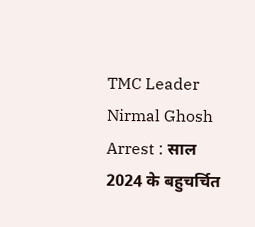TMC Leader Nirmal Ghosh Arrest : साल 2024 के बहुचर्चित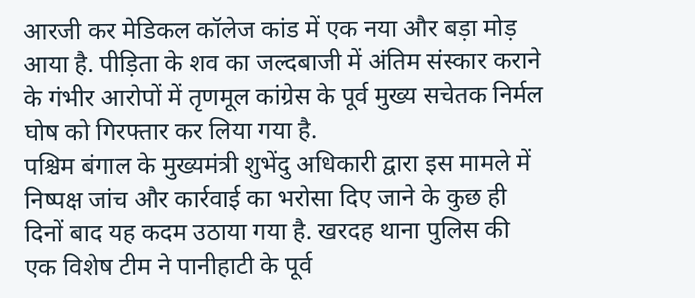आरजी कर मेडिकल कॉलेज कांड में एक नया और बड़ा मोड़ आया है. पीड़िता के शव का जल्दबाजी में अंतिम संस्कार कराने के गंभीर आरोपों में तृणमूल कांग्रेस के पूर्व मुख्य सचेतक निर्मल घोष को गिरफ्तार कर लिया गया है.
पश्चिम बंगाल के मुख्यमंत्री शुभेंदु अधिकारी द्वारा इस मामले में निष्पक्ष जांच और कार्रवाई का भरोसा दिए जाने के कुछ ही दिनों बाद यह कदम उठाया गया है. खरदह थाना पुलिस की एक विशेष टीम ने पानीहाटी के पूर्व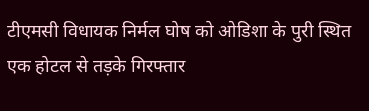टीएमसी विधायक निर्मल घोष को ओडिशा के पुरी स्थित एक होटल से तड़के गिरफ्तार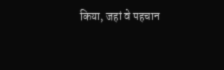किया, जहां वे पहचान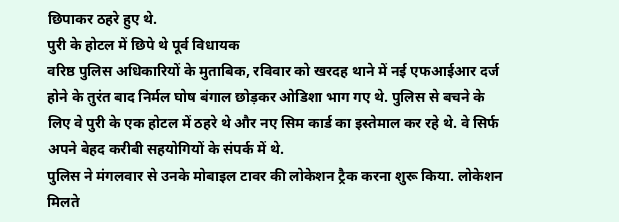छिपाकर ठहरे हुए थे.
पुरी के होटल में छिपे थे पूर्व विधायक
वरिष्ठ पुलिस अधिकारियों के मुताबिक, रविवार को खरदह थाने में नई एफआईआर दर्ज होने के तुरंत बाद निर्मल घोष बंगाल छोड़कर ओडिशा भाग गए थे. पुलिस से बचने के लिए वे पुरी के एक होटल में ठहरे थे और नए सिम कार्ड का इस्तेमाल कर रहे थे. वे सिर्फ अपने बेहद करीबी सहयोगियों के संपर्क में थे.
पुलिस ने मंगलवार से उनके मोबाइल टावर की लोकेशन ट्रैक करना शुरू किया. लोकेशन मिलते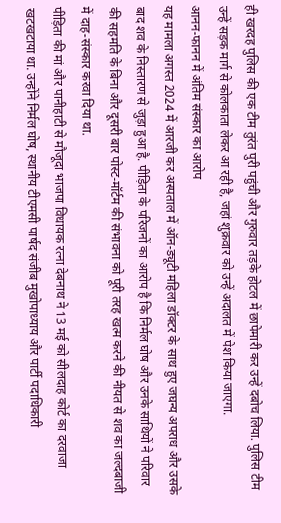ही खरदह पुलिस की एक टीम तुरंत पुरी पहुंची और गुरुवार तड़के होटल में छापेमारी कर उन्हें दबोच लिया. पुलिस टीम उन्हें सड़क मार्ग से कोलकाता लेकर आ रही है, जहां शुक्रवार को उन्हें अदालत में पेश किया जाएगा.
आनन-फानन में अंतिम संस्कार का आरोप
यह मामला अगस्त 2024 में आरजी कर अस्पताल में ऑन-ड्यूटी महिला डॉक्टर के साथ हुए जघन्य अपराध और उसके बाद शव के निस्तारण से जुड़ा हुआ है. पीड़िता के परिजनों का आरोप है कि निर्मल घोष और उनके साथियों ने परिवार की सहमति के बिना और दूसरी बार पोस्ट-मॉर्टम की संभावना को पूरी तरह खत्म करने की नीयत से शव का जल्दबाजी में दाह-संस्कार करवा दिया था.
पीड़िता की मां और पानीहाटी से मौजूदा भाजपा विधायक रत्ना देबनाथ ने 13 मई को सीलदाह कोर्ट का दरवाजा खटखटाया था. उन्होंने निर्मल घोष, स्थानीय टीएमसी पार्षद संजीब मुखोपाध्याय और पार्टी पदाधिकारी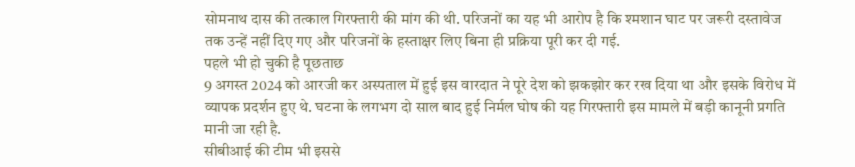सोमनाथ दास की तत्काल गिरफ्तारी की मांग की थी. परिजनों का यह भी आरोप है कि श्मशान घाट पर जरूरी दस्तावेज तक उन्हें नहीं दिए गए और परिजनों के हस्ताक्षर लिए बिना ही प्रक्रिया पूरी कर दी गई.
पहले भी हो चुकी है पूछताछ
9 अगस्त 2024 को आरजी कर अस्पताल में हुई इस वारदात ने पूरे देश को झकझोर कर रख दिया था और इसके विरोध में व्यापक प्रदर्शन हुए थे. घटना के लगभग दो साल बाद हुई निर्मल घोष की यह गिरफ्तारी इस मामले में बड़ी कानूनी प्रगति मानी जा रही है.
सीबीआई की टीम भी इससे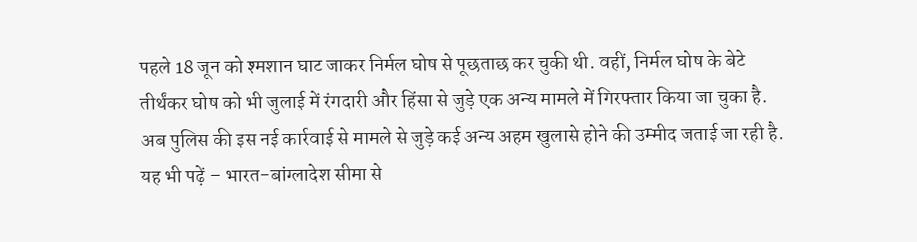पहले 18 जून को श्मशान घाट जाकर निर्मल घोष से पूछताछ कर चुकी थी. वहीं, निर्मल घोष के बेटे तीर्थंकर घोष को भी जुलाई में रंगदारी और हिंसा से जुड़े एक अन्य मामले में गिरफ्तार किया जा चुका है. अब पुलिस की इस नई कार्रवाई से मामले से जुड़े कई अन्य अहम खुलासे होने की उम्मीद जताई जा रही है.
यह भी पढ़ें – भारत-बांग्लादेश सीमा से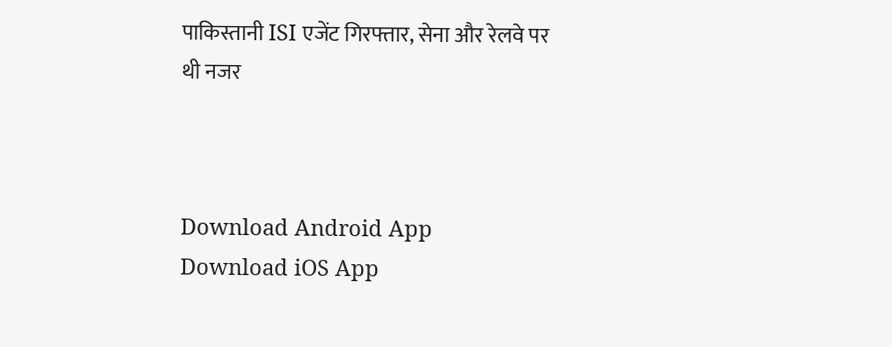पाकिस्तानी ISI एजेंट गिरफ्तार, सेना और रेलवे पर थी नजर



Download Android App
Download iOS App